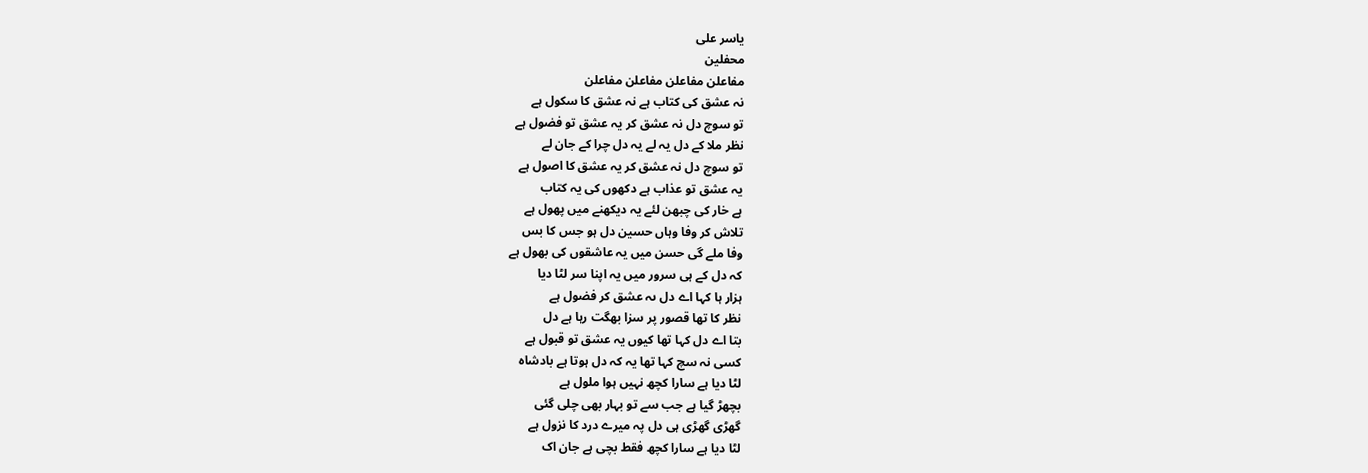یاسر علی
محفلین
مفاعلن مفاعلن مفاعلن مفاعلن
نہ عشق کی کتاب ہے نہ عشق کا سکول ہے
تو سوچ دل نہ عشق کر یہ عشق تو فضول ہے
نظر ملا کے دل یہ لے یہ دل چرا کے جان لے
تو سوچ دل نہ عشق کر یہ عشق کا اصول ہے
یہ عشق تو عذاب ہے دکھوں کی یہ کتاب
ہے خار کی چبھن لئے یہ دیکھنے میں پھول ہے
تلاش کر وفا وہاں حسین دل ہو جس کا بس
وفا ملے گی حسن میں یہ عاشقوں کی بھول ہے
کہ دل کے ہی سرور میں یہ اپنا سر لٹا دیا
ہزار ہا کہا اے دل ںہ عشق کر فضول ہے
نظر کا تھا قصور پر سزا بھگت رہا ہے دل
بتا اے دل کہا تھا کیوں یہ عشق تو قبول ہے
کسی نہ سچ کہا تھا یہ کہ دل ہوتا ہے بادشاہ
لٹا دیا ہے سارا کچھ نہیں ہوا ملول ہے
بچھڑ گیا ہے جب سے تو بہار بھی چلی گئی
گھڑی گھڑی ہی دل پہ میرے درد کا نزول ہے
لٹا دیا ہے سارا کچھ فقط بچی ہے جان اک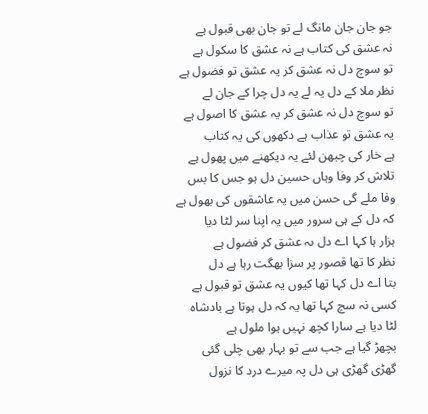جو جان جان مانگ لے تو جان بھی قبول ہے
نہ عشق کی کتاب ہے نہ عشق کا سکول ہے
تو سوچ دل نہ عشق کر یہ عشق تو فضول ہے
نظر ملا کے دل یہ لے یہ دل چرا کے جان لے
تو سوچ دل نہ عشق کر یہ عشق کا اصول ہے
یہ عشق تو عذاب ہے دکھوں کی یہ کتاب
ہے خار کی چبھن لئے یہ دیکھنے میں پھول ہے
تلاش کر وفا وہاں حسین دل ہو جس کا بس
وفا ملے گی حسن میں یہ عاشقوں کی بھول ہے
کہ دل کے ہی سرور میں یہ اپنا سر لٹا دیا
ہزار ہا کہا اے دل ںہ عشق کر فضول ہے
نظر کا تھا قصور پر سزا بھگت رہا ہے دل
بتا اے دل کہا تھا کیوں یہ عشق تو قبول ہے
کسی نہ سچ کہا تھا یہ کہ دل ہوتا ہے بادشاہ
لٹا دیا ہے سارا کچھ نہیں ہوا ملول ہے
بچھڑ گیا ہے جب سے تو بہار بھی چلی گئی
گھڑی گھڑی ہی دل پہ میرے درد کا نزول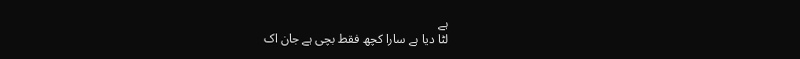ہے
لٹا دیا ہے سارا کچھ فقط بچی ہے جان اک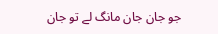جو جان جان مانگ لے تو جان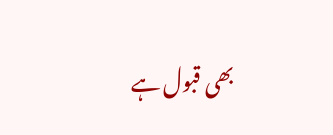بھی قبول ہے